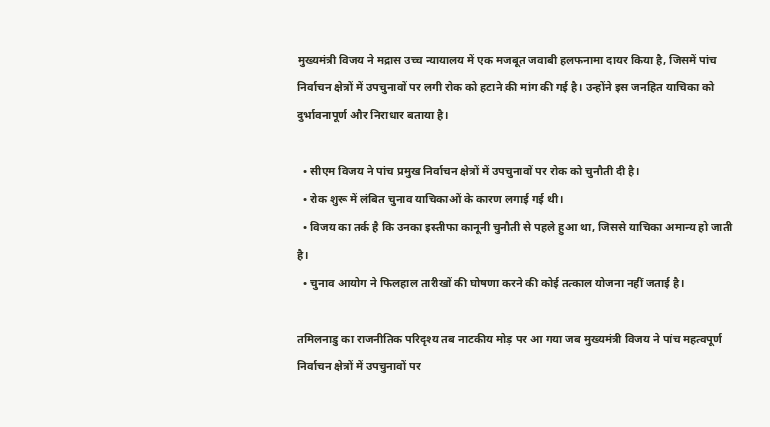मुख्यमंत्री विजय ने मद्रास उच्च न्यायालय में एक मजबूत जवाबी हलफनामा दायर किया है, जिसमें पांच निर्वाचन क्षेत्रों में उपचुनावों पर लगी रोक को हटाने की मांग की गई है। उन्होंने इस जनहित याचिका को दुर्भावनापूर्ण और निराधार बताया है।

  • सीएम विजय ने पांच प्रमुख निर्वाचन क्षेत्रों में उपचुनावों पर रोक को चुनौती दी है।
  • रोक शुरू में लंबित चुनाव याचिकाओं के कारण लगाई गई थी।
  • विजय का तर्क है कि उनका इस्तीफा कानूनी चुनौती से पहले हुआ था, जिससे याचिका अमान्य हो जाती है।
  • चुनाव आयोग ने फिलहाल तारीखों की घोषणा करने की कोई तत्काल योजना नहीं जताई है।

तमिलनाडु का राजनीतिक परिदृश्य तब नाटकीय मोड़ पर आ गया जब मुख्यमंत्री विजय ने पांच महत्वपूर्ण निर्वाचन क्षेत्रों में उपचुनावों पर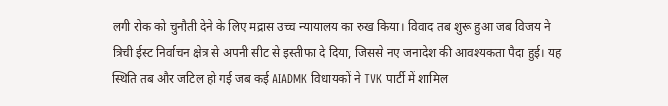लगी रोक को चुनौती देने के लिए मद्रास उच्च न्यायालय का रुख किया। विवाद तब शुरू हुआ जब विजय ने त्रिची ईस्ट निर्वाचन क्षेत्र से अपनी सीट से इस्तीफा दे दिया, जिससे नए जनादेश की आवश्यकता पैदा हुई। यह स्थिति तब और जटिल हो गई जब कई AIADMK विधायकों ने TVK पार्टी में शामिल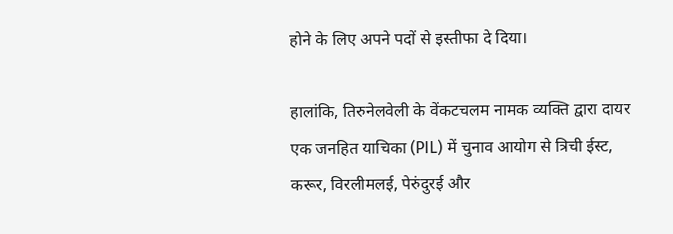होने के लिए अपने पदों से इस्तीफा दे दिया।

हालांकि, तिरुनेलवेली के वेंकटचलम नामक व्यक्ति द्वारा दायर एक जनहित याचिका (PIL) में चुनाव आयोग से त्रिची ईस्ट, करूर, विरलीमलई, पेरुंदुरई और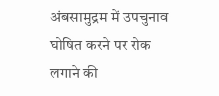अंबसामुद्रम में उपचुनाव घोषित करने पर रोक लगाने की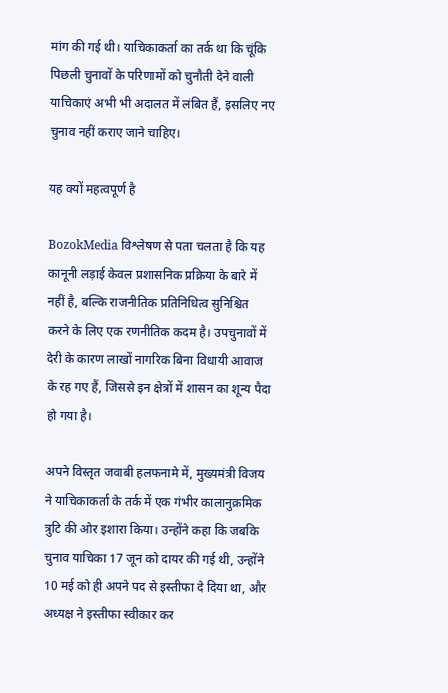मांग की गई थी। याचिकाकर्ता का तर्क था कि चूंकि पिछली चुनावों के परिणामों को चुनौती देने वाली याचिकाएं अभी भी अदालत में लंबित हैं, इसलिए नए चुनाव नहीं कराए जाने चाहिए।

यह क्यों महत्वपूर्ण है

BozokMedia विश्लेषण से पता चलता है कि यह कानूनी लड़ाई केवल प्रशासनिक प्रक्रिया के बारे में नहीं है, बल्कि राजनीतिक प्रतिनिधित्व सुनिश्चित करने के लिए एक रणनीतिक कदम है। उपचुनावों में देरी के कारण लाखों नागरिक बिना विधायी आवाज के रह गए हैं, जिससे इन क्षेत्रों में शासन का शून्य पैदा हो गया है।

अपने विस्तृत जवाबी हलफनामे में, मुख्यमंत्री विजय ने याचिकाकर्ता के तर्क में एक गंभीर कालानुक्रमिक त्रुटि की ओर इशारा किया। उन्होंने कहा कि जबकि चुनाव याचिका 17 जून को दायर की गई थी, उन्होंने 10 मई को ही अपने पद से इस्तीफा दे दिया था, और अध्यक्ष ने इस्तीफा स्वीकार कर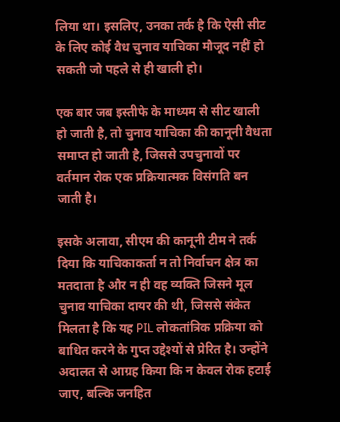लिया था। इसलिए, उनका तर्क है कि ऐसी सीट के लिए कोई वैध चुनाव याचिका मौजूद नहीं हो सकती जो पहले से ही खाली हो।

एक बार जब इस्तीफे के माध्यम से सीट खाली हो जाती है, तो चुनाव याचिका की कानूनी वैधता समाप्त हो जाती है, जिससे उपचुनावों पर वर्तमान रोक एक प्रक्रियात्मक विसंगति बन जाती है।

इसके अलावा, सीएम की कानूनी टीम ने तर्क दिया कि याचिकाकर्ता न तो निर्वाचन क्षेत्र का मतदाता है और न ही वह व्यक्ति जिसने मूल चुनाव याचिका दायर की थी, जिससे संकेत मिलता है कि यह PIL लोकतांत्रिक प्रक्रिया को बाधित करने के गुप्त उद्देश्यों से प्रेरित है। उन्होंने अदालत से आग्रह किया कि न केवल रोक हटाई जाए, बल्कि जनहित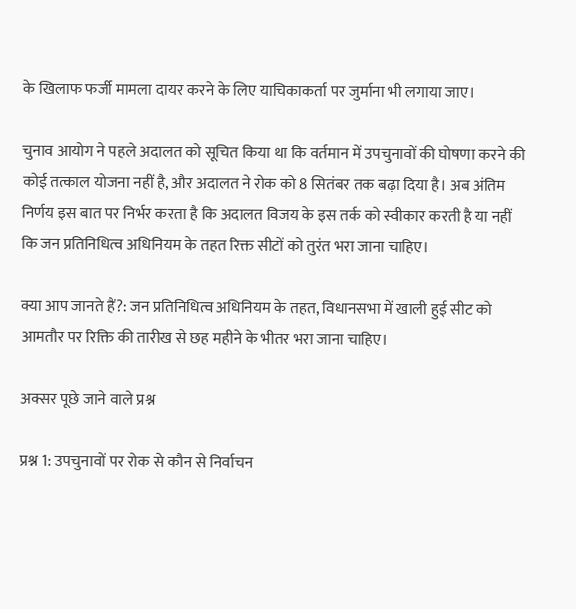के खिलाफ फर्जी मामला दायर करने के लिए याचिकाकर्ता पर जुर्माना भी लगाया जाए।

चुनाव आयोग ने पहले अदालत को सूचित किया था कि वर्तमान में उपचुनावों की घोषणा करने की कोई तत्काल योजना नहीं है, और अदालत ने रोक को 8 सितंबर तक बढ़ा दिया है। अब अंतिम निर्णय इस बात पर निर्भर करता है कि अदालत विजय के इस तर्क को स्वीकार करती है या नहीं कि जन प्रतिनिधित्व अधिनियम के तहत रिक्त सीटों को तुरंत भरा जाना चाहिए।

क्या आप जानते हैं?: जन प्रतिनिधित्व अधिनियम के तहत, विधानसभा में खाली हुई सीट को आमतौर पर रिक्ति की तारीख से छह महीने के भीतर भरा जाना चाहिए।

अक्सर पूछे जाने वाले प्रश्न

प्रश्न 1: उपचुनावों पर रोक से कौन से निर्वाचन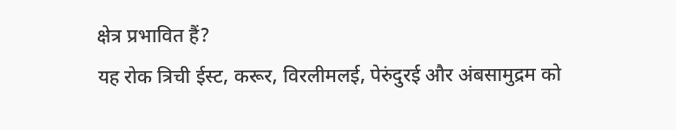क्षेत्र प्रभावित हैं?
यह रोक त्रिची ईस्ट, करूर, विरलीमलई, पेरुंदुरई और अंबसामुद्रम को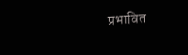प्रभावित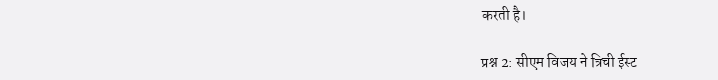करती है।

प्रश्न 2: सीएम विजय ने त्रिची ईस्ट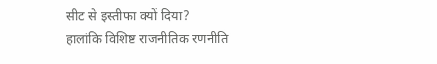सीट से इस्तीफा क्यों दिया?
हालांकि विशिष्ट राजनीतिक रणनीति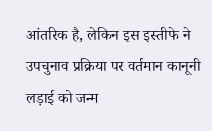आंतरिक है, लेकिन इस इस्तीफे ने उपचुनाव प्रक्रिया पर वर्तमान कानूनी लड़ाई को जन्म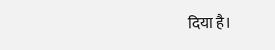दिया है।